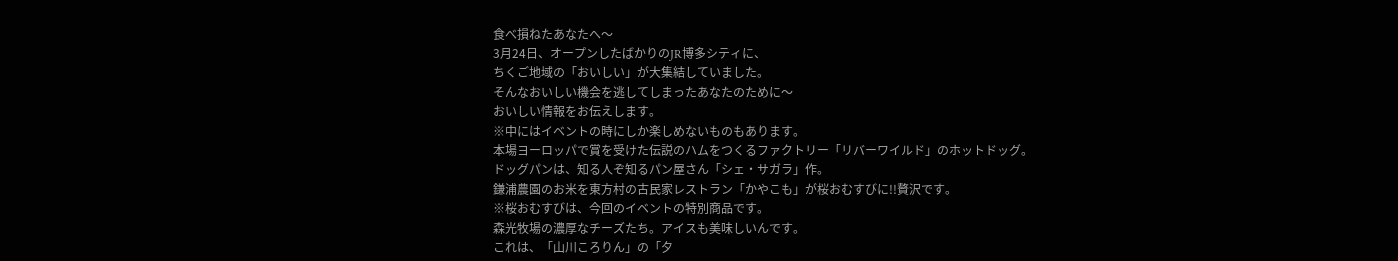食べ損ねたあなたへ〜
3月24日、オープンしたばかりのJR博多シティに、
ちくご地域の「おいしい」が大集結していました。
そんなおいしい機会を逃してしまったあなたのために〜
おいしい情報をお伝えします。
※中にはイベントの時にしか楽しめないものもあります。
本場ヨーロッパで賞を受けた伝説のハムをつくるファクトリー「リバーワイルド」のホットドッグ。
ドッグパンは、知る人ぞ知るパン屋さん「シェ・サガラ」作。
鎌浦農園のお米を東方村の古民家レストラン「かやこも」が桜おむすびに!!贅沢です。
※桜おむすびは、今回のイベントの特別商品です。
森光牧場の濃厚なチーズたち。アイスも美味しいんです。
これは、「山川ころりん」の「夕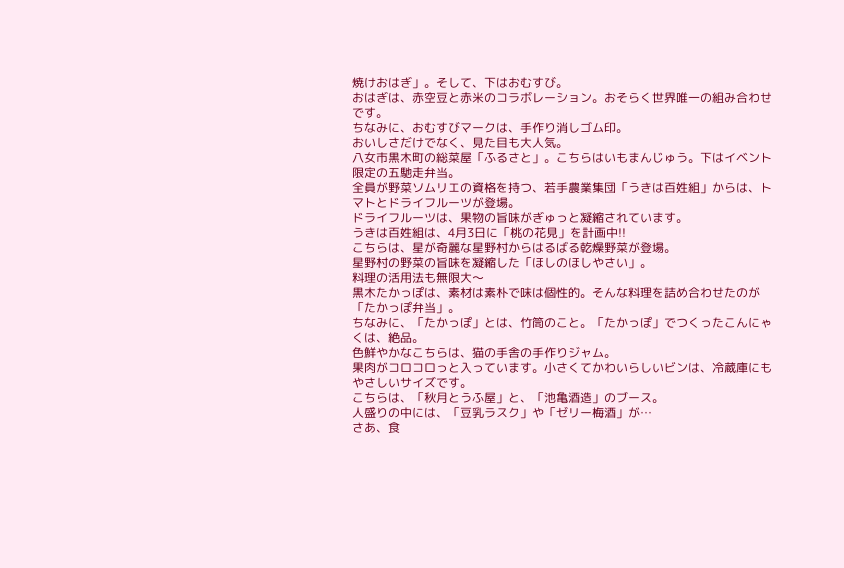焼けおはぎ」。そして、下はおむすび。
おはぎは、赤空豆と赤米のコラボレーション。おそらく世界唯一の組み合わせです。
ちなみに、おむすびマークは、手作り消しゴム印。
おいしさだけでなく、見た目も大人気。
八女市黒木町の総菜屋「ふるさと」。こちらはいもまんじゅう。下はイベント限定の五馳走弁当。
全員が野菜ソムリエの資格を持つ、若手農業集団「うきは百姓組」からは、トマトとドライフルーツが登場。
ドライフルーツは、果物の旨味がぎゅっと凝縮されています。
うきは百姓組は、4月3日に「桃の花見」を計画中!!
こちらは、星が奇麗な星野村からはるばる乾燥野菜が登場。
星野村の野菜の旨味を凝縮した「ほしのほしやさい」。
料理の活用法も無限大〜
黒木たかっぽは、素材は素朴で味は個性的。そんな料理を詰め合わせたのが「たかっぽ弁当」。
ちなみに、「たかっぽ」とは、竹筒のこと。「たかっぽ」でつくったこんにゃくは、絶品。
色鮮やかなこちらは、猫の手舎の手作りジャム。
果肉がコロコロっと入っています。小さくてかわいらしいビンは、冷蔵庫にもやさしいサイズです。
こちらは、「秋月とうふ屋」と、「池亀酒造」のブース。
人盛りの中には、「豆乳ラスク」や「ゼリー梅酒」が…
さあ、食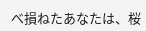べ損ねたあなたは、桜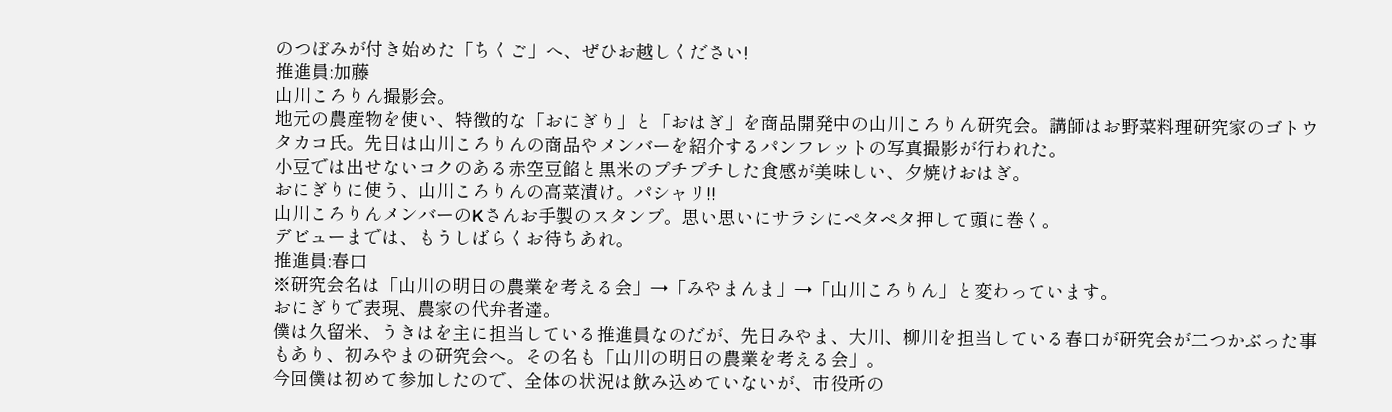のつぼみが付き始めた「ちくご」へ、ぜひお越しください!
推進員:加藤
山川ころりん撮影会。
地元の農産物を使い、特徴的な「おにぎり」と「おはぎ」を商品開発中の山川ころりん研究会。講師はお野菜料理研究家のゴトウタカコ氏。先日は山川ころりんの商品やメンバーを紹介するパンフレットの写真撮影が行われた。
小豆では出せないコクのある赤空豆餡と黒米のプチプチした食感が美味しい、夕焼けおはぎ。
おにぎりに使う、山川ころりんの高菜漬け。パシャリ!!
山川ころりんメンバーのKさんお手製のスタンプ。思い思いにサラシにペタペタ押して頭に巻く。
デビューまでは、もうしばらくお待ちあれ。
推進員:春口
※研究会名は「山川の明日の農業を考える会」→「みやまんま」→「山川ころりん」と変わっています。
おにぎりで表現、農家の代弁者達。
僕は久留米、うきはを主に担当している推進員なのだが、先日みやま、大川、柳川を担当している春口が研究会が二つかぶった事もあり、初みやまの研究会へ。その名も「山川の明日の農業を考える会」。
今回僕は初めて参加したので、全体の状況は飲み込めていないが、市役所の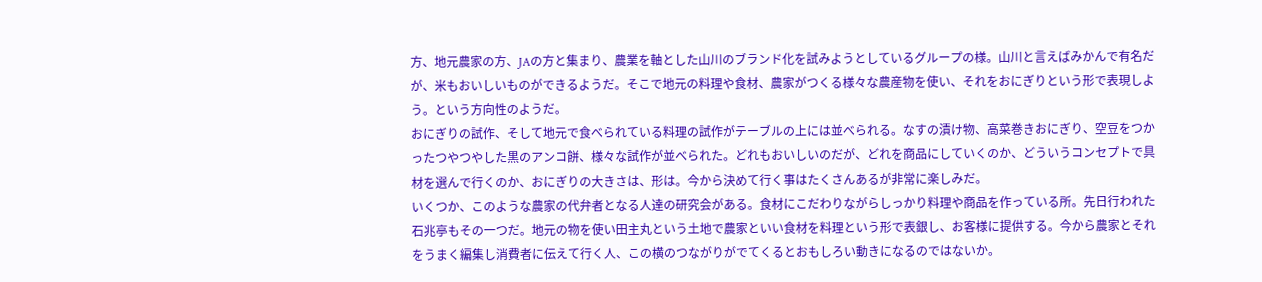方、地元農家の方、JAの方と集まり、農業を軸とした山川のブランド化を試みようとしているグループの様。山川と言えばみかんで有名だが、米もおいしいものができるようだ。そこで地元の料理や食材、農家がつくる様々な農産物を使い、それをおにぎりという形で表現しよう。という方向性のようだ。
おにぎりの試作、そして地元で食べられている料理の試作がテーブルの上には並べられる。なすの漬け物、高菜巻きおにぎり、空豆をつかったつやつやした黒のアンコ餅、様々な試作が並べられた。どれもおいしいのだが、どれを商品にしていくのか、どういうコンセプトで具材を選んで行くのか、おにぎりの大きさは、形は。今から決めて行く事はたくさんあるが非常に楽しみだ。
いくつか、このような農家の代弁者となる人達の研究会がある。食材にこだわりながらしっかり料理や商品を作っている所。先日行われた石兆亭もその一つだ。地元の物を使い田主丸という土地で農家といい食材を料理という形で表銀し、お客様に提供する。今から農家とそれをうまく編集し消費者に伝えて行く人、この横のつながりがでてくるとおもしろい動きになるのではないか。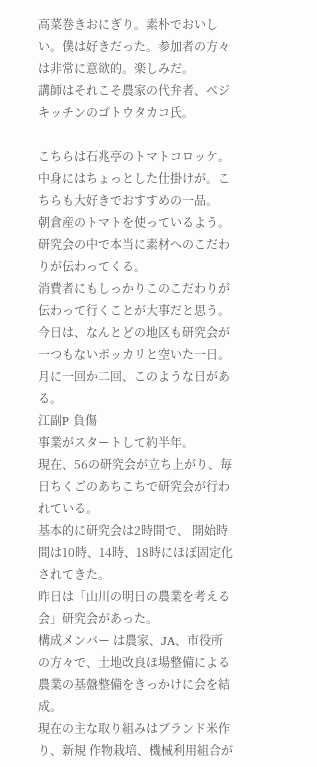高菜巻きおにぎり。素朴でおいしい。僕は好きだった。参加者の方々は非常に意欲的。楽しみだ。
講師はそれこそ農家の代弁者、ベジキッチンのゴトウタカコ氏。

こちらは石兆亭のトマトコロッケ。中身にはちょっとした仕掛けが。こちらも大好きでおすすめの一品。
朝倉産のトマトを使っているよう。研究会の中で本当に素材へのこだわりが伝わってくる。
消費者にもしっかりこのこだわりが伝わって行くことが大事だと思う。
今日は、なんとどの地区も研究会が一つもないポッカリと空いた一日。
月に一回か二回、このような日がある。
江副P 負傷
事業がスタートして約半年。
現在、56の研究会が立ち上がり、毎日ちくごのあちこちで研究会が行われている。
基本的に研究会は2時間で、 開始時間は10時、14時、18時にほぼ固定化されてきた。
昨日は「山川の明日の農業を考える会」研究会があった。
構成メンバー は農家、JA、市役所の方々で、土地改良ほ場整備による
農業の基盤整備をきっかけに会を結成。
現在の主な取り組みはブランド米作り、新規 作物栽培、機械利用組合が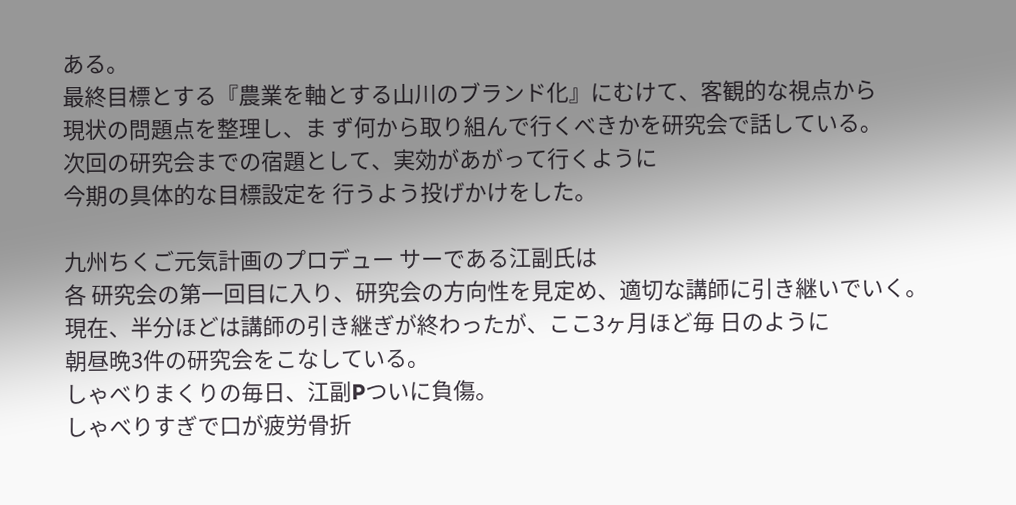ある。
最終目標とする『農業を軸とする山川のブランド化』にむけて、客観的な視点から
現状の問題点を整理し、ま ず何から取り組んで行くべきかを研究会で話している。
次回の研究会までの宿題として、実効があがって行くように
今期の具体的な目標設定を 行うよう投げかけをした。

九州ちくご元気計画のプロデュー サーである江副氏は
各 研究会の第一回目に入り、研究会の方向性を見定め、適切な講師に引き継いでいく。
現在、半分ほどは講師の引き継ぎが終わったが、ここ3ヶ月ほど毎 日のように
朝昼晩3件の研究会をこなしている。
しゃべりまくりの毎日、江副Pついに負傷。
しゃべりすぎで口が疲労骨折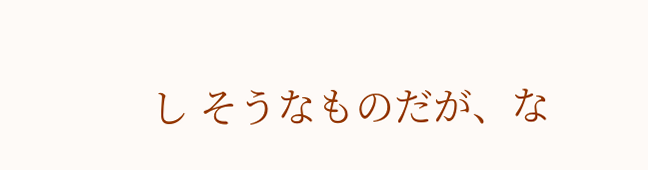し そうなものだが、な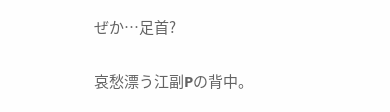ぜか…足首?

哀愁漂う江副Pの背中。